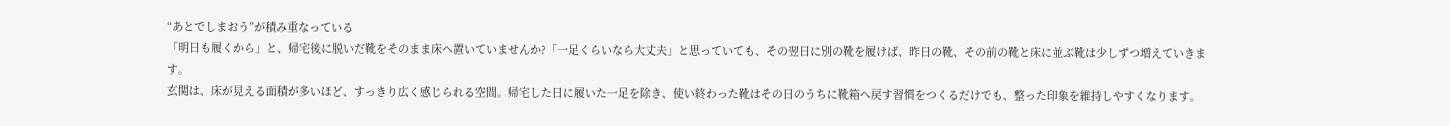“あとでしまおう”が積み重なっている
「明日も履くから」と、帰宅後に脱いだ靴をそのまま床へ置いていませんか?「一足くらいなら大丈夫」と思っていても、その翌日に別の靴を履けば、昨日の靴、その前の靴と床に並ぶ靴は少しずつ増えていきます。
玄関は、床が見える面積が多いほど、すっきり広く感じられる空間。帰宅した日に履いた一足を除き、使い終わった靴はその日のうちに靴箱へ戻す習慣をつくるだけでも、整った印象を維持しやすくなります。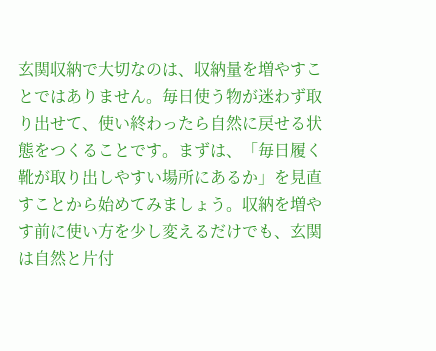玄関収納で大切なのは、収納量を増やすことではありません。毎日使う物が迷わず取り出せて、使い終わったら自然に戻せる状態をつくることです。まずは、「毎日履く靴が取り出しやすい場所にあるか」を見直すことから始めてみましょう。収納を増やす前に使い方を少し変えるだけでも、玄関は自然と片付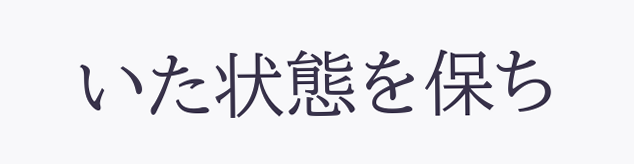いた状態を保ち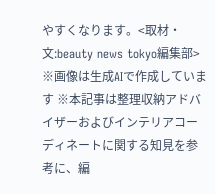やすくなります。<取材・文:beauty news tokyo編集部> ※画像は生成AIで作成しています ※本記事は整理収納アドバイザーおよびインテリアコーディネートに関する知見を参考に、編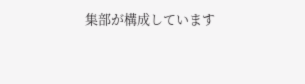集部が構成しています